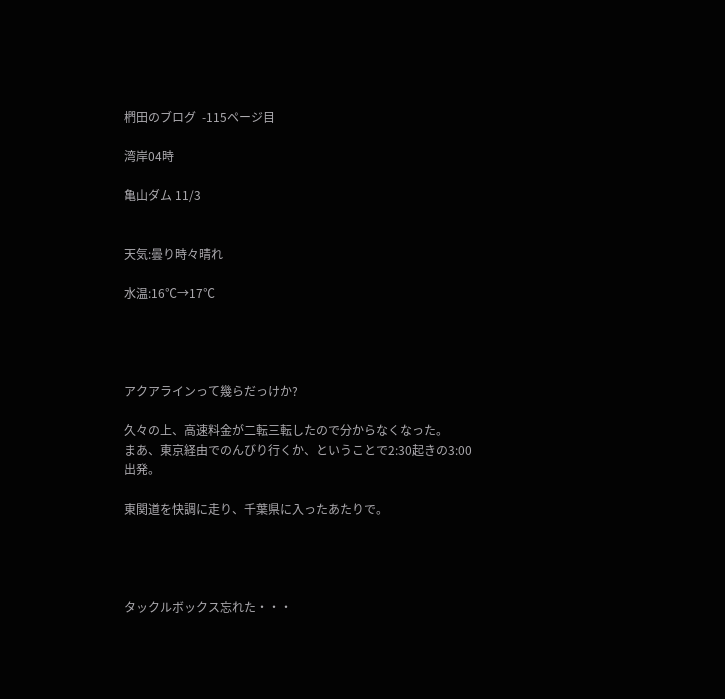椚田のブログ  -115ページ目

湾岸04時

亀山ダム 11/3


天気:曇り時々晴れ

水温:16℃→17℃




アクアラインって幾らだっけか?

久々の上、高速料金が二転三転したので分からなくなった。
まあ、東京経由でのんびり行くか、ということで2:30起きの3:00出発。

東関道を快調に走り、千葉県に入ったあたりで。




タックルボックス忘れた・・・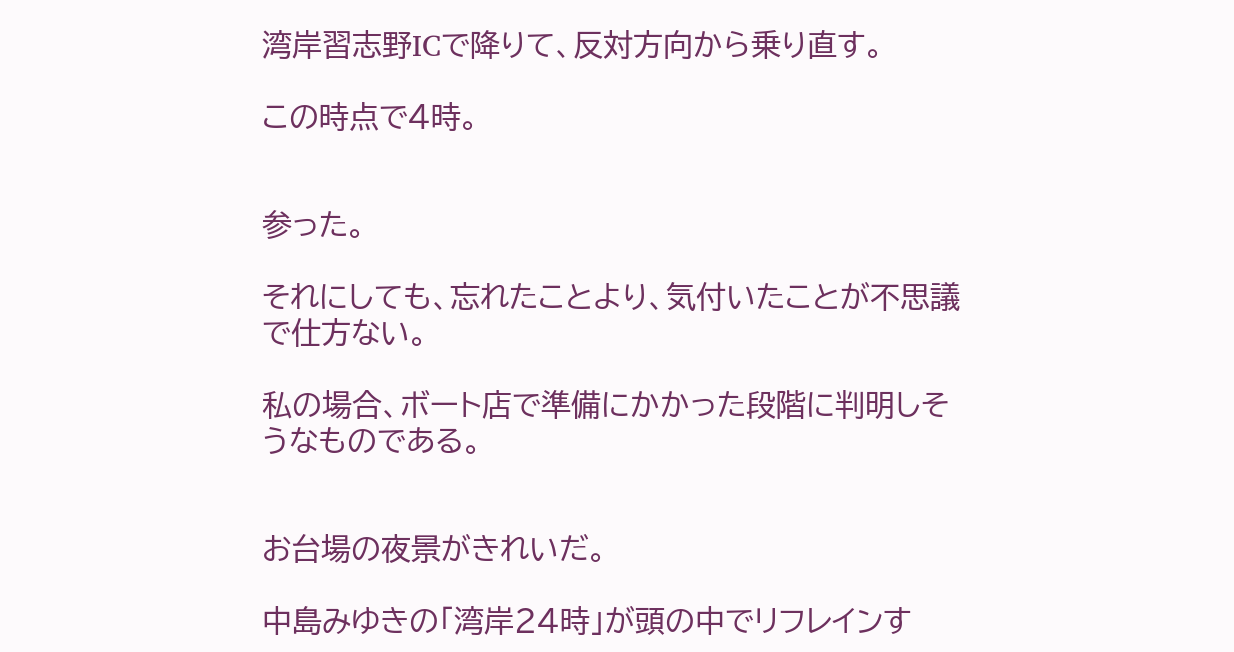湾岸習志野ICで降りて、反対方向から乗り直す。

この時点で4時。


参った。

それにしても、忘れたことより、気付いたことが不思議で仕方ない。

私の場合、ボート店で準備にかかった段階に判明しそうなものである。


お台場の夜景がきれいだ。

中島みゆきの「湾岸24時」が頭の中でリフレインす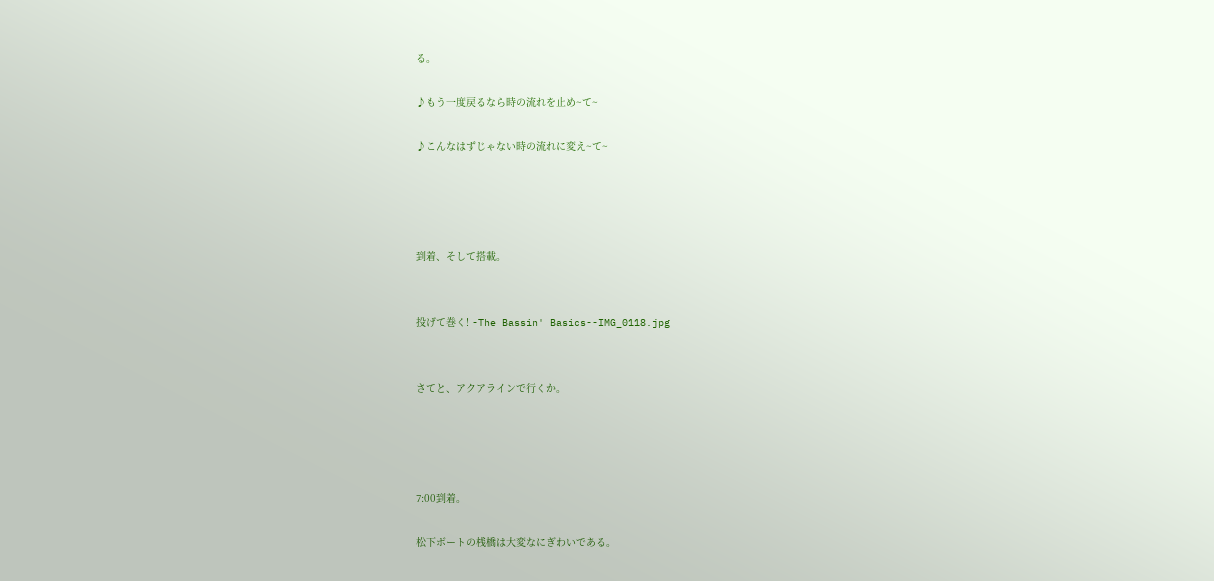る。

♪もう一度戻るなら時の流れを止め~て~

♪こんなはずじゃない時の流れに変え~て~




到着、そして搭載。


投げて巻く! -The Bassin' Basics--IMG_0118.jpg


さてと、アクアラインで行くか。




7:00到着。

松下ボートの桟橋は大変なにぎわいである。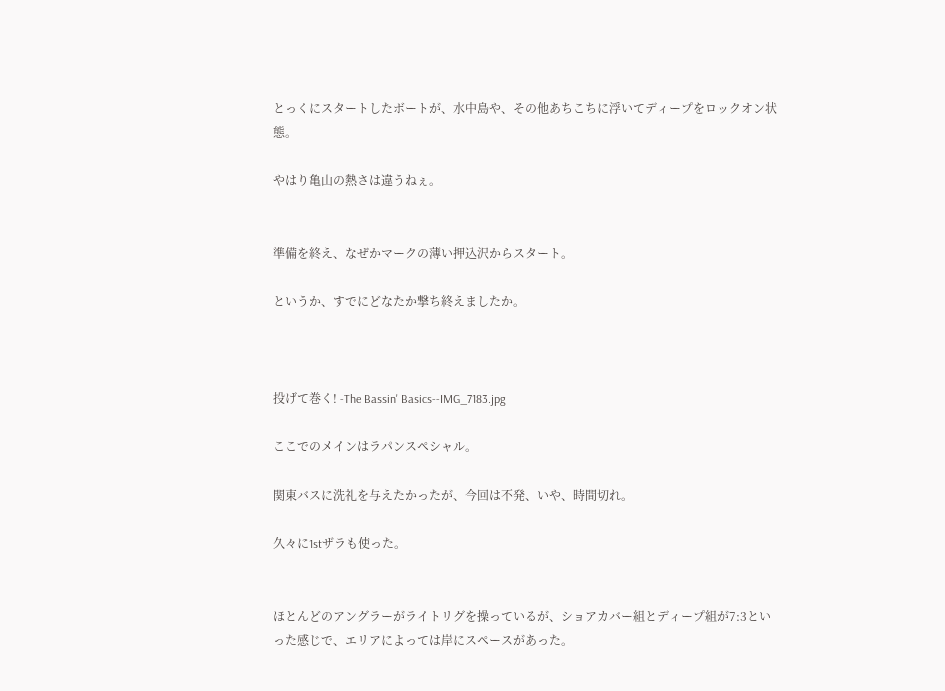とっくにスタートしたボートが、水中島や、その他あちこちに浮いてディープをロックオン状態。

やはり亀山の熱さは違うねぇ。


準備を終え、なぜかマークの薄い押込沢からスタート。

というか、すでにどなたか撃ち終えましたか。



投げて巻く! -The Bassin' Basics--IMG_7183.jpg

ここでのメインはラパンスペシャル。

関東バスに洗礼を与えたかったが、今回は不発、いや、時間切れ。

久々に1stザラも使った。


ほとんどのアングラーがライトリグを操っているが、ショアカバー組とディープ組が7:3といった感じで、エリアによっては岸にスペースがあった。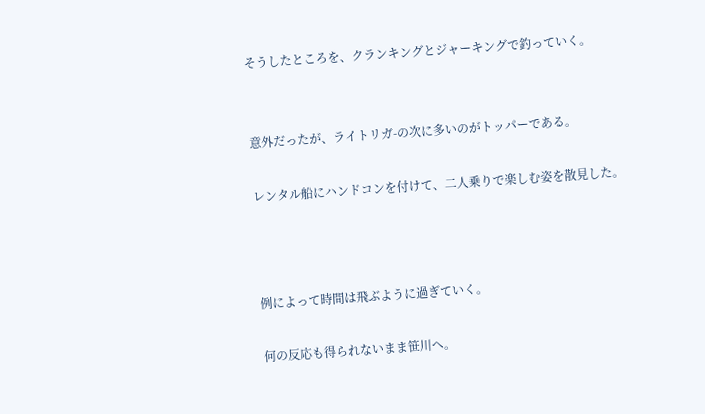そうしたところを、クランキングとジャーキングで釣っていく。


意外だったが、ライトリガ-の次に多いのがトッパーである。

レンタル船にハンドコンを付けて、二人乗りで楽しむ姿を散見した。



例によって時間は飛ぶように過ぎていく。

何の反応も得られないまま笹川へ。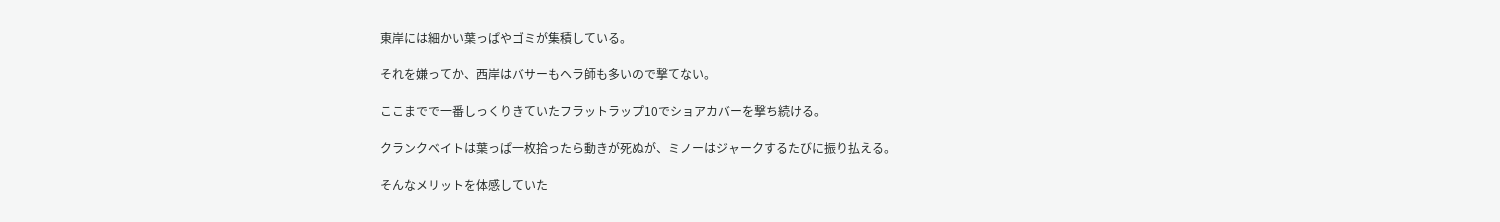東岸には細かい葉っぱやゴミが集積している。

それを嫌ってか、西岸はバサーもヘラ師も多いので撃てない。

ここまでで一番しっくりきていたフラットラップ10でショアカバーを撃ち続ける。

クランクベイトは葉っぱ一枚拾ったら動きが死ぬが、ミノーはジャークするたびに振り払える。

そんなメリットを体感していた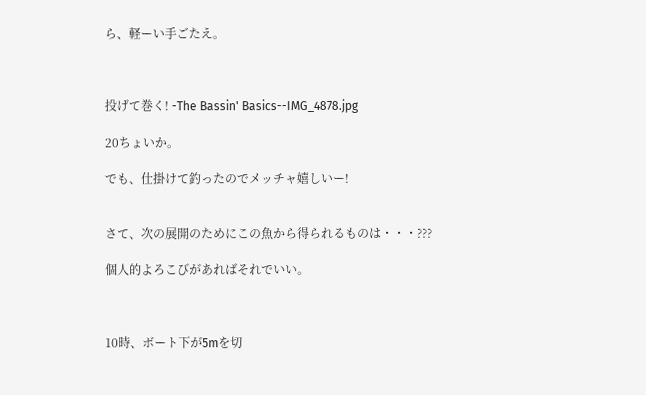ら、軽ーい手ごたえ。



投げて巻く! -The Bassin' Basics--IMG_4878.jpg

20ちょいか。

でも、仕掛けて釣ったのでメッチャ嬉しいー!


さて、次の展開のためにこの魚から得られるものは・・・???

個人的よろこびがあればそれでいい。



10時、ボート下が5mを切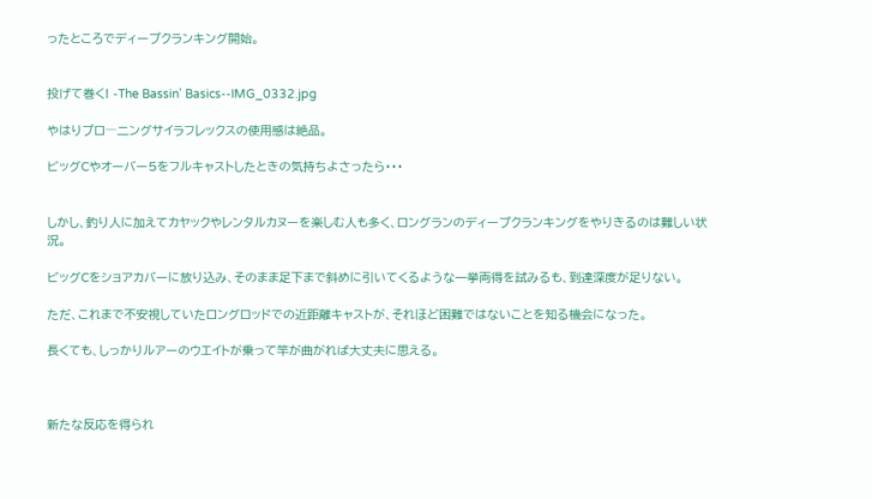ったところでディープクランキング開始。


投げて巻く! -The Bassin' Basics--IMG_0332.jpg

やはりプロ―二ングサイラフレックスの使用感は絶品。

ビッグCやオーバー5をフルキャストしたときの気持ちよさったら・・・


しかし、釣り人に加えてカヤックやレンタルカヌーを楽しむ人も多く、ロングランのディープクランキングをやりきるのは難しい状況。

ビッグCをショアカバーに放り込み、そのまま足下まで斜めに引いてくるような一挙両得を試みるも、到達深度が足りない。

ただ、これまで不安視していたロングロッドでの近距離キャストが、それほど困難ではないことを知る機会になった。

長くても、しっかりルアーのウエイトが乗って竿が曲がれば大丈夫に思える。



新たな反応を得られ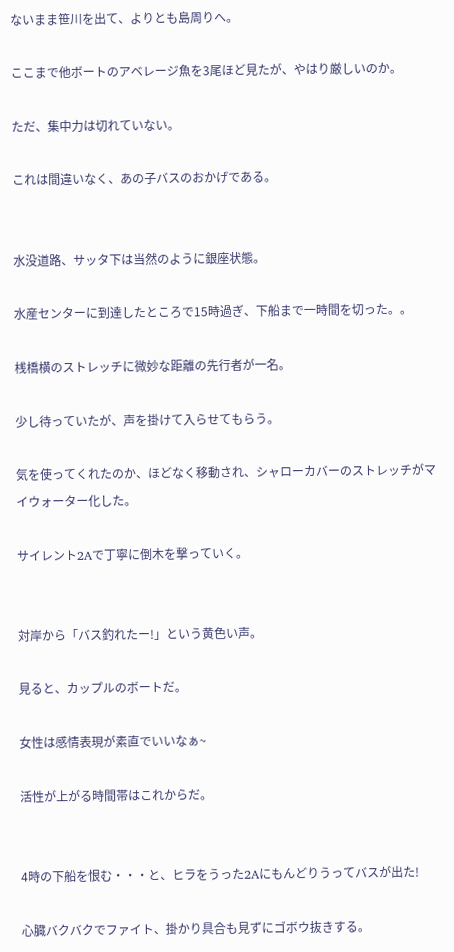ないまま笹川を出て、よりとも島周りへ。

ここまで他ボートのアベレージ魚を3尾ほど見たが、やはり厳しいのか。

ただ、集中力は切れていない。

これは間違いなく、あの子バスのおかげである。


水没道路、サッタ下は当然のように銀座状態。

水産センターに到達したところで15時過ぎ、下船まで一時間を切った。。

桟橋横のストレッチに微妙な距離の先行者が一名。

少し待っていたが、声を掛けて入らせてもらう。

気を使ってくれたのか、ほどなく移動され、シャローカバーのストレッチがマイウォーター化した。

サイレント2Aで丁寧に倒木を撃っていく。


対岸から「バス釣れたー!」という黄色い声。

見ると、カップルのボートだ。

女性は感情表現が素直でいいなぁ~

活性が上がる時間帯はこれからだ。


4時の下船を恨む・・・と、ヒラをうった2Aにもんどりうってバスが出た!

心臓バクバクでファイト、掛かり具合も見ずにゴボウ抜きする。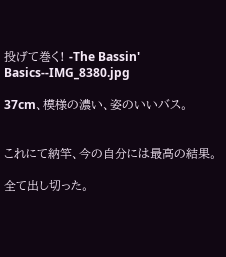投げて巻く! -The Bassin' Basics--IMG_8380.jpg

37cm、模様の濃い、姿のいいバス。


これにて納竿、今の自分には最高の結果。

全て出し切った。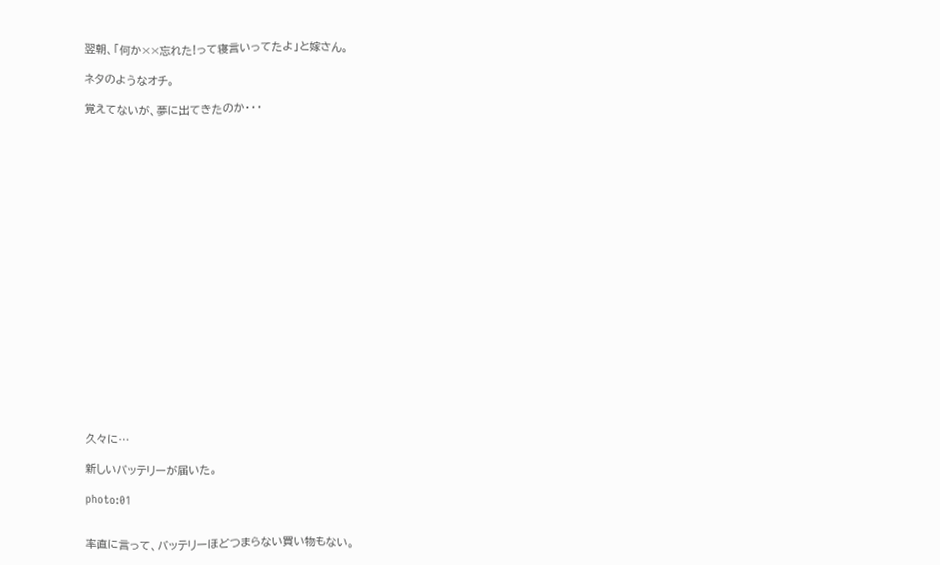翌朝、「何か××忘れた!って寝言いってたよ」と嫁さん。

ネタのようなオチ。

覚えてないが、夢に出てきたのか・・・





















久々に…

新しいバッテリーが届いた。

photo:01


率直に言って、バッテリーほどつまらない買い物もない。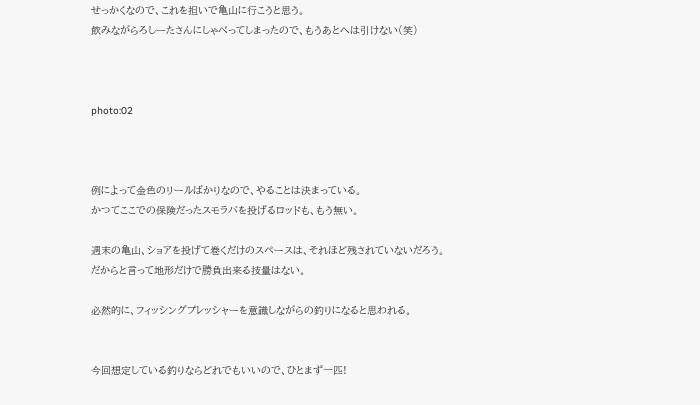せっかくなので、これを担いで亀山に行こうと思う。
飲みながらろしーたさんにしゃべってしまったので、もうあとへは引けない(笑)



photo:02



例によって金色のリールばかりなので、やることは決まっている。
かつてここでの保険だったスモラバを投げるロッドも、もう無い。

週末の亀山、ショアを投げて巻くだけのスペースは、それほど残されていないだろう。
だからと言って地形だけで勝負出来る技量はない。

必然的に、フィッシングプレッシャーを意識しながらの釣りになると思われる。


今回想定している釣りならどれでもいいので、ひとまず一匹!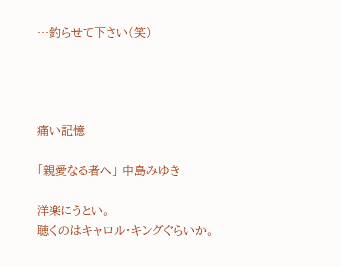…釣らせて下さい(笑)




痛い記憶

「親愛なる者へ」 中島みゆき

洋楽にうとい。
聴くのはキャロル・キングぐらいか。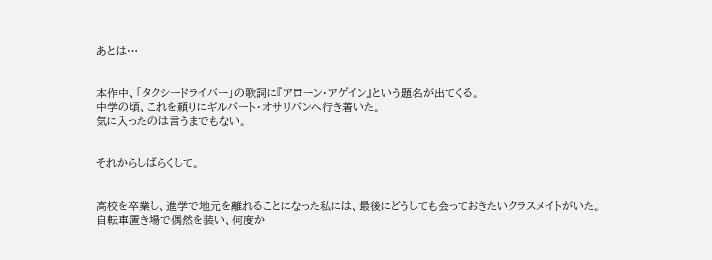あとは…


本作中、「タクシードライバー」の歌詞に『アローン・アゲイン』という題名が出てくる。
中学の頃、これを頼りにギルバート・オサリバンへ行き着いた。
気に入ったのは言うまでもない。


それからしばらくして。


高校を卒業し、進学で地元を離れることになった私には、最後にどうしても会っておきたいクラスメイトがいた。
自転車置き場で偶然を装い、何度か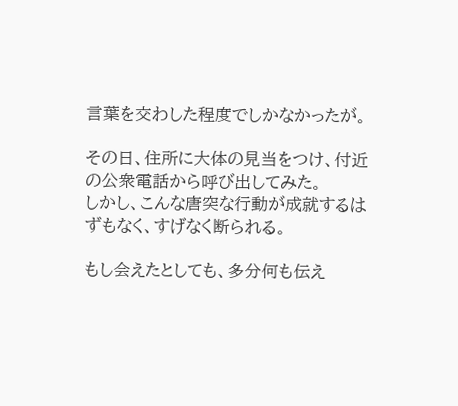言葉を交わした程度でしかなかったが。

その日、住所に大体の見当をつけ、付近の公衆電話から呼び出してみた。
しかし、こんな唐突な行動が成就するはずもなく、すげなく断られる。

もし会えたとしても、多分何も伝え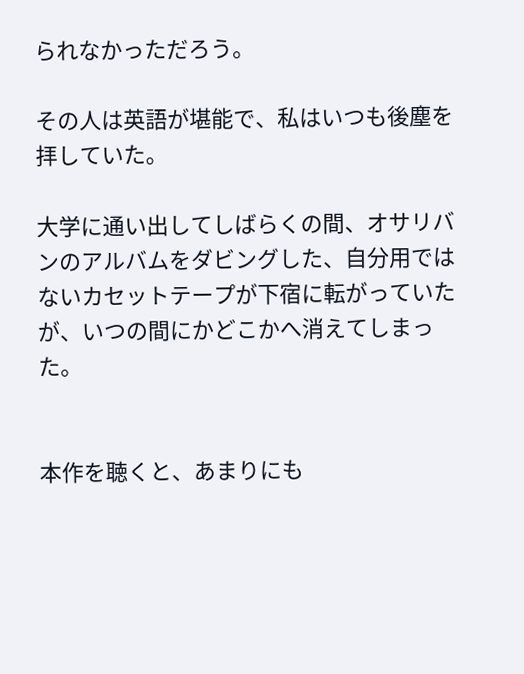られなかっただろう。

その人は英語が堪能で、私はいつも後塵を拝していた。

大学に通い出してしばらくの間、オサリバンのアルバムをダビングした、自分用ではないカセットテープが下宿に転がっていたが、いつの間にかどこかへ消えてしまった。


本作を聴くと、あまりにも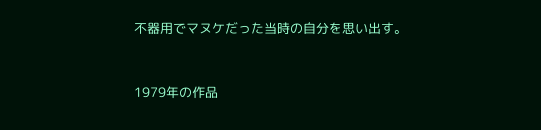不器用でマヌケだった当時の自分を思い出す。


1979年の作品